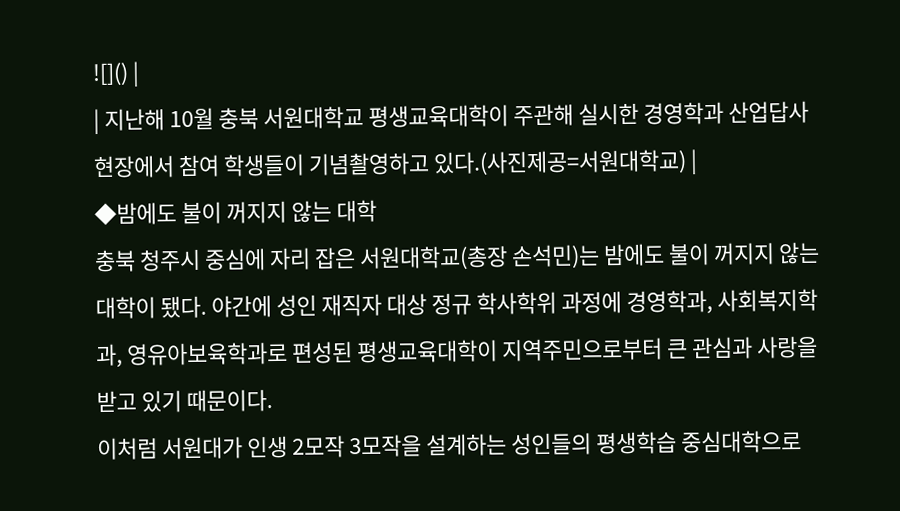![]() |
| 지난해 10월 충북 서원대학교 평생교육대학이 주관해 실시한 경영학과 산업답사 현장에서 참여 학생들이 기념촬영하고 있다.(사진제공=서원대학교) |
◆밤에도 불이 꺼지지 않는 대학
충북 청주시 중심에 자리 잡은 서원대학교(총장 손석민)는 밤에도 불이 꺼지지 않는 대학이 됐다. 야간에 성인 재직자 대상 정규 학사학위 과정에 경영학과, 사회복지학과, 영유아보육학과로 편성된 평생교육대학이 지역주민으로부터 큰 관심과 사랑을 받고 있기 때문이다.
이처럼 서원대가 인생 2모작 3모작을 설계하는 성인들의 평생학습 중심대학으로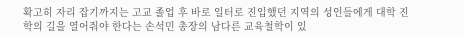확고히 자리 잡기까지는 고교 졸업 후 바로 일터로 진입했던 지역의 성인들에게 대학 진학의 길을 열어줘야 한다는 손석민 총장의 남다른 교육철학이 있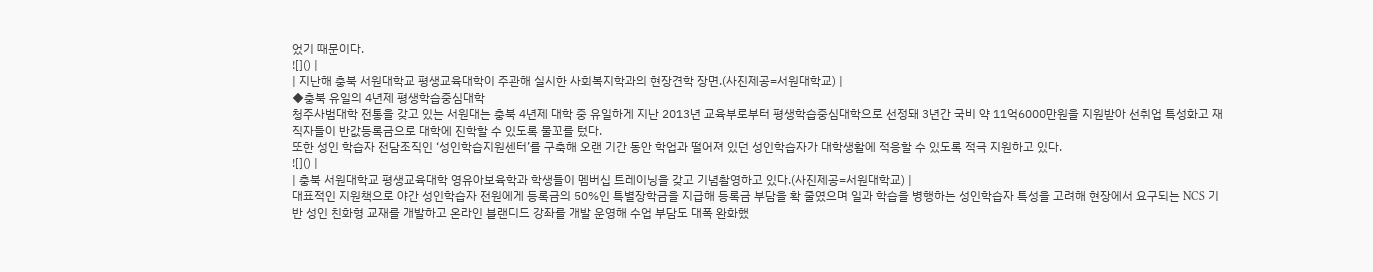었기 때문이다.
![]() |
| 지난해 충북 서원대학교 평생교육대학이 주관해 실시한 사회복지학과의 현장견학 장면.(사진제공=서원대학교) |
◆충북 유일의 4년제 평생학습중심대학
청주사범대학 전통을 갖고 있는 서원대는 충북 4년제 대학 중 유일하게 지난 2013년 교육부로부터 평생학습중심대학으로 선정돼 3년간 국비 약 11억6000만원을 지원받아 선취업 특성화고 재직자들이 반값등록금으로 대학에 진학할 수 있도록 물꼬를 텄다.
또한 성인 학습자 전담조직인 ‘성인학습지원센터’를 구축해 오랜 기간 동안 학업과 떨어져 있던 성인학습자가 대학생활에 적응할 수 있도록 적극 지원하고 있다.
![]() |
| 충북 서원대학교 평생교육대학 영유아보육학과 학생들이 멤버십 트레이닝을 갖고 기념촬영하고 있다.(사진제공=서원대학교) |
대표적인 지원책으로 야간 성인학습자 전원에게 등록금의 50%인 특별장학금을 지급해 등록금 부담을 확 줄였으며 일과 학습을 병행하는 성인학습자 특성을 고려해 현장에서 요구되는 NCS 기반 성인 친화형 교재를 개발하고 온라인 블랜디드 강좌를 개발 운영해 수업 부담도 대폭 완화했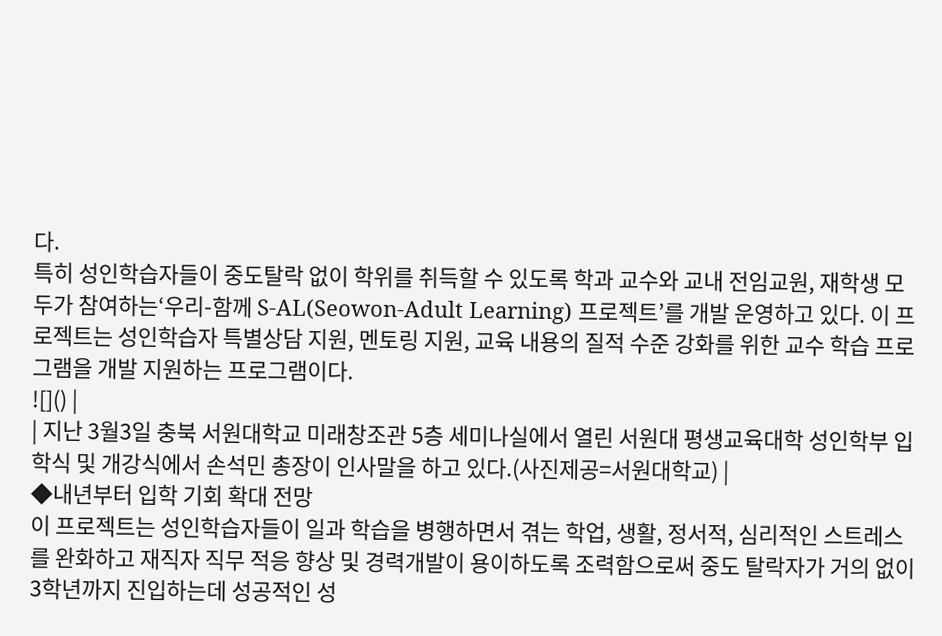다.
특히 성인학습자들이 중도탈락 없이 학위를 취득할 수 있도록 학과 교수와 교내 전임교원, 재학생 모두가 참여하는‘우리-함께 S-AL(Seowon-Adult Learning) 프로젝트’를 개발 운영하고 있다. 이 프로젝트는 성인학습자 특별상담 지원, 멘토링 지원, 교육 내용의 질적 수준 강화를 위한 교수 학습 프로그램을 개발 지원하는 프로그램이다.
![]() |
| 지난 3월3일 충북 서원대학교 미래창조관 5층 세미나실에서 열린 서원대 평생교육대학 성인학부 입학식 및 개강식에서 손석민 총장이 인사말을 하고 있다.(사진제공=서원대학교) |
◆내년부터 입학 기회 확대 전망
이 프로젝트는 성인학습자들이 일과 학습을 병행하면서 겪는 학업, 생활, 정서적, 심리적인 스트레스를 완화하고 재직자 직무 적응 향상 및 경력개발이 용이하도록 조력함으로써 중도 탈락자가 거의 없이 3학년까지 진입하는데 성공적인 성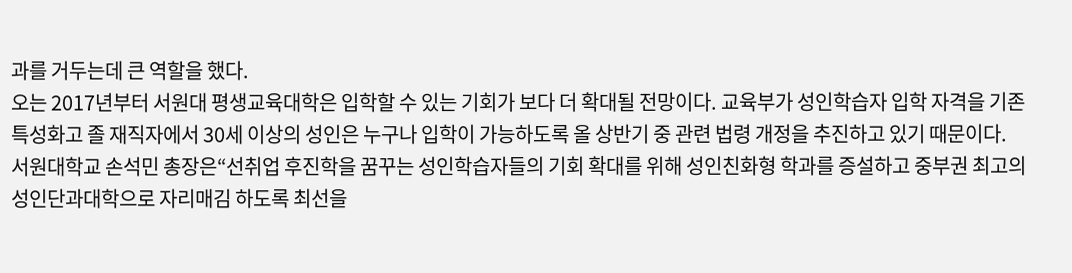과를 거두는데 큰 역할을 했다.
오는 2017년부터 서원대 평생교육대학은 입학할 수 있는 기회가 보다 더 확대될 전망이다. 교육부가 성인학습자 입학 자격을 기존 특성화고 졸 재직자에서 30세 이상의 성인은 누구나 입학이 가능하도록 올 상반기 중 관련 법령 개정을 추진하고 있기 때문이다.
서원대학교 손석민 총장은“선취업 후진학을 꿈꾸는 성인학습자들의 기회 확대를 위해 성인친화형 학과를 증설하고 중부권 최고의 성인단과대학으로 자리매김 하도록 최선을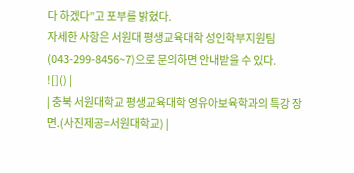다 하겠다”고 포부를 밝혔다.
자세한 사항은 서원대 평생교육대학 성인학부지원팀(043-299-8456~7)으로 문의하면 안내받을 수 있다.
![]() |
| 충북 서원대학교 평생교육대학 영유아보육학과의 특강 장면.(사진제공=서원대학교) |